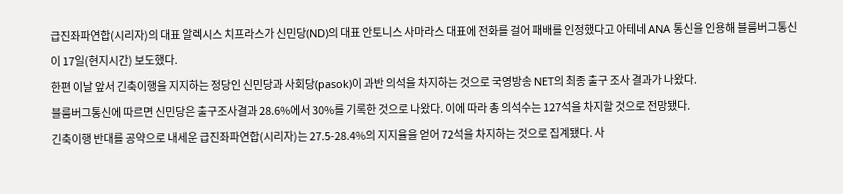급진좌파연합(시리자)의 대표 알렉시스 치프라스가 신민당(ND)의 대표 안토니스 사마라스 대표에 전화를 걸어 패배를 인정했다고 아테네 ANA 통신을 인용해 블룸버그통신이 17일(현지시간) 보도했다.
한편 이날 앞서 긴축이행을 지지하는 정당인 신민당과 사회당(pasok)이 과반 의석을 차지하는 것으로 국영방송 NET의 최종 출구 조사 결과가 나왔다.
블룸버그통신에 따르면 신민당은 출구조사결과 28.6%에서 30%를 기록한 것으로 나왔다. 이에 따라 총 의석수는 127석을 차지할 것으로 전망됐다.
긴축이행 반대를 공약으로 내세운 급진좌파연합(시리자)는 27.5-28.4%의 지지율을 얻어 72석을 차지하는 것으로 집계됐다. 사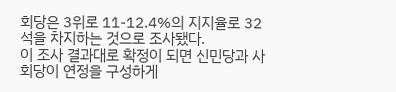회당은 3위로 11-12.4%의 지지율로 32석을 차지하는 것으로 조사됐다.
이 조사 결과대로 확정이 되면 신민당과 사회당이 연정을 구성하게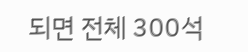되면 전체 300석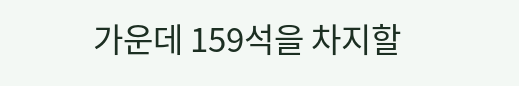가운데 159석을 차지할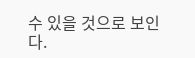수 있을 것으로 보인다.